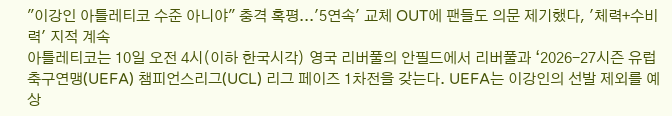"이강인 아틀레티코 수준 아니야" 충격 혹평...'5연속' 교체 OUT에 팬들도 의문 제기했다, '체력+수비력' 지적 계속
아틀레티코는 10일 오전 4시(이하 한국시각) 영국 리버풀의 안필드에서 리버풀과 ‘2026-27시즌 유럽축구연맹(UEFA) 챔피언스리그(UCL) 리그 페이즈 1차전을 갖는다. UEFA는 이강인의 선발 제외를 예상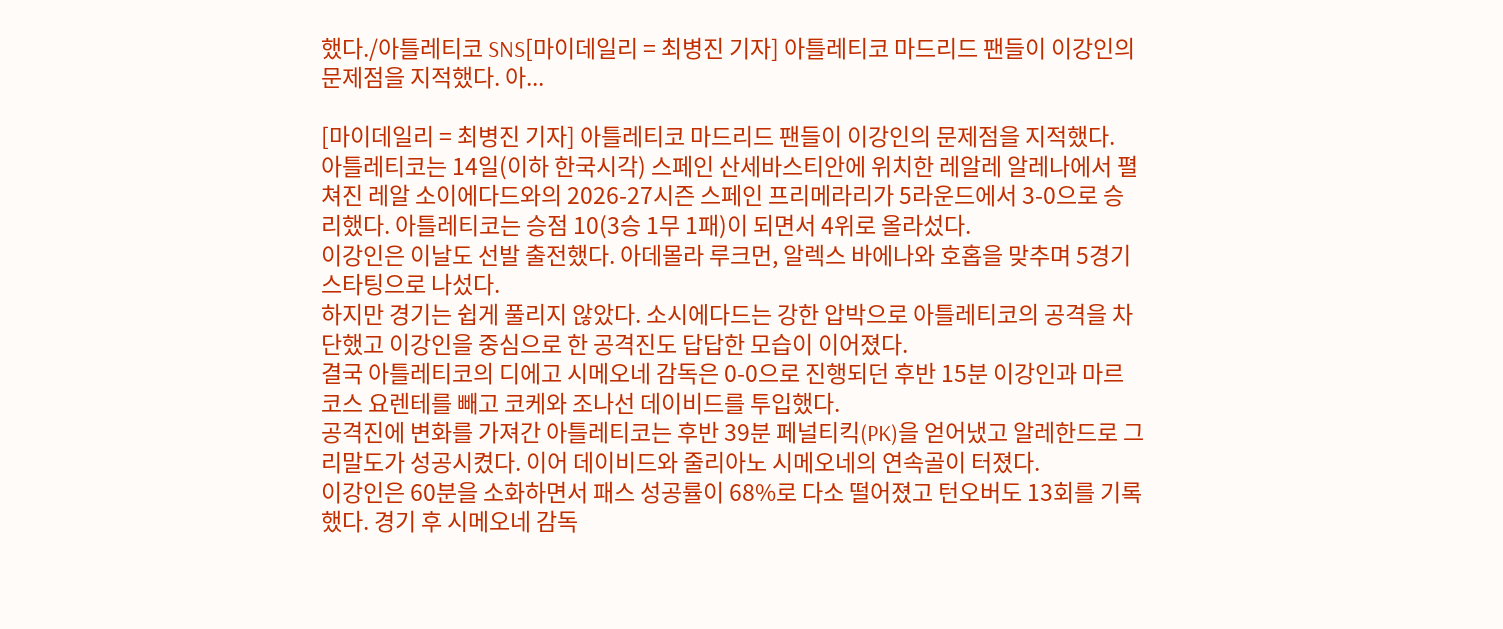했다./아틀레티코 SNS[마이데일리 = 최병진 기자] 아틀레티코 마드리드 팬들이 이강인의 문제점을 지적했다. 아...

[마이데일리 = 최병진 기자] 아틀레티코 마드리드 팬들이 이강인의 문제점을 지적했다.
아틀레티코는 14일(이하 한국시각) 스페인 산세바스티안에 위치한 레알레 알레나에서 펼쳐진 레알 소이에다드와의 2026-27시즌 스페인 프리메라리가 5라운드에서 3-0으로 승리했다. 아틀레티코는 승점 10(3승 1무 1패)이 되면서 4위로 올라섰다.
이강인은 이날도 선발 출전했다. 아데몰라 루크먼, 알렉스 바에나와 호홉을 맞추며 5경기 스타팅으로 나섰다.
하지만 경기는 쉽게 풀리지 않았다. 소시에다드는 강한 압박으로 아틀레티코의 공격을 차단했고 이강인을 중심으로 한 공격진도 답답한 모습이 이어졌다.
결국 아틀레티코의 디에고 시메오네 감독은 0-0으로 진행되던 후반 15분 이강인과 마르코스 요렌테를 빼고 코케와 조나선 데이비드를 투입했다.
공격진에 변화를 가져간 아틀레티코는 후반 39분 페널티킥(PK)을 얻어냈고 알레한드로 그리말도가 성공시켰다. 이어 데이비드와 줄리아노 시메오네의 연속골이 터졌다.
이강인은 60분을 소화하면서 패스 성공률이 68%로 다소 떨어졌고 턴오버도 13회를 기록했다. 경기 후 시메오네 감독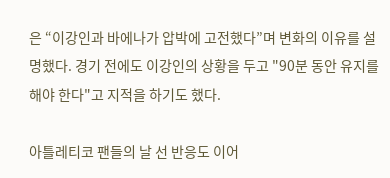은 “이강인과 바에나가 압박에 고전했다”며 변화의 이유를 설명했다. 경기 전에도 이강인의 상황을 두고 "90분 동안 유지를 해야 한다"고 지적을 하기도 했다.

아틀레티코 팬들의 날 선 반응도 이어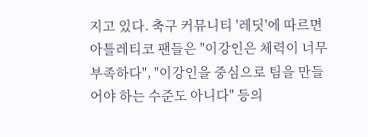지고 있다. 축구 커뮤니티 '레딧'에 따르면 아틀레티코 팬들은 "이강인은 체력이 너무 부족하다", "이강인을 중심으로 팀을 만들어야 하는 수준도 아니다" 등의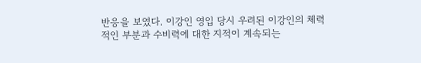반응을 보였다. 이강인 영입 당시 우려된 이강인의 체력적인 부분과 수비력에 대한 지적이 계속되는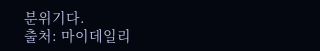분위기다.
출처: 마이데일리